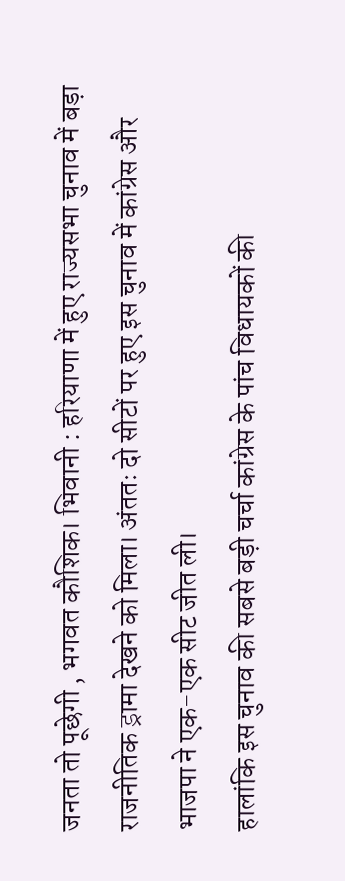जनता तो पूछेगी , भगवत कौशिक। भिवानी : हरियाणा में हुए राज्यसभा चुनाव में बड़ा राजनीतिक ड्रामा देखने को मिला। अंततः दो सीटों पर हुए इस चुनाव में कांग्रेस और भाजपा ने एक-एक सीट जीत ली।
हालांकि इस चुनाव की सबसे बड़ी चर्चा कांग्रेस के पांच विधायकों की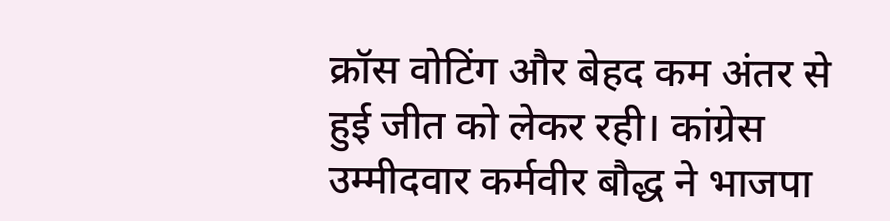क्रॉस वोटिंग और बेहद कम अंतर से हुई जीत को लेकर रही। कांग्रेस उम्मीदवार कर्मवीर बौद्ध ने भाजपा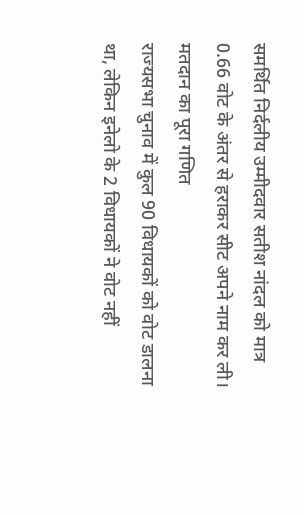समर्थित निर्दलीय उम्मीदवार सतीश नांदल को मात्र 0.66 वोट के अंतर से हराकर सीट अपने नाम कर ली।
मतदान का पूरा गणित
राज्यसभा चुनाव में कुल 90 विधायकों को वोट डालना था, लेकिन इनेलो के 2 विधायकों ने वोट नहीं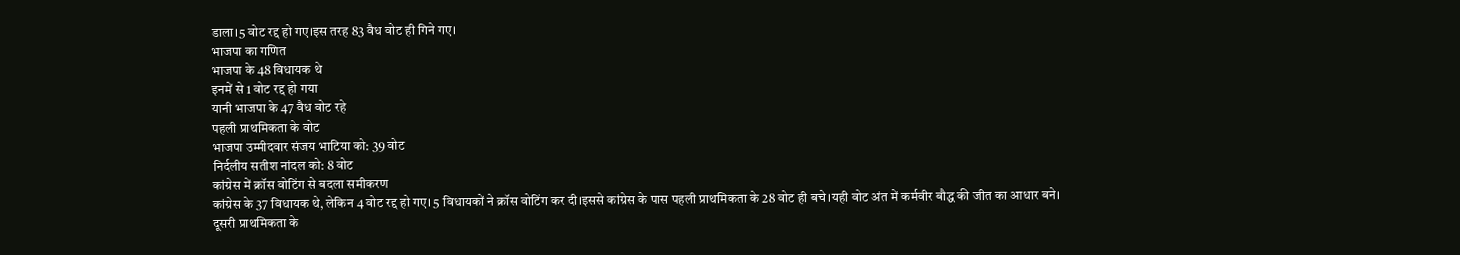डाला।5 वोट रद्द हो गए।इस तरह 83 वैध वोट ही गिने गए।
भाजपा का गणित
भाजपा के 48 विधायक थे
इनमें से 1 वोट रद्द हो गया
यानी भाजपा के 47 वैध वोट रहे
पहली प्राथमिकता के वोट
भाजपा उम्मीदवार संजय भाटिया को: 39 वोट
निर्दलीय सतीश नांदल को: 8 वोट
कांग्रेस में क्रॉस वोटिंग से बदला समीकरण
कांग्रेस के 37 विधायक थे, लेकिन 4 वोट रद्द हो गए। 5 विधायकों ने क्रॉस वोटिंग कर दी।इससे कांग्रेस के पास पहली प्राथमिकता के 28 वोट ही बचे।यही वोट अंत में कर्मवीर बौद्ध की जीत का आधार बने।
दूसरी प्राथमिकता के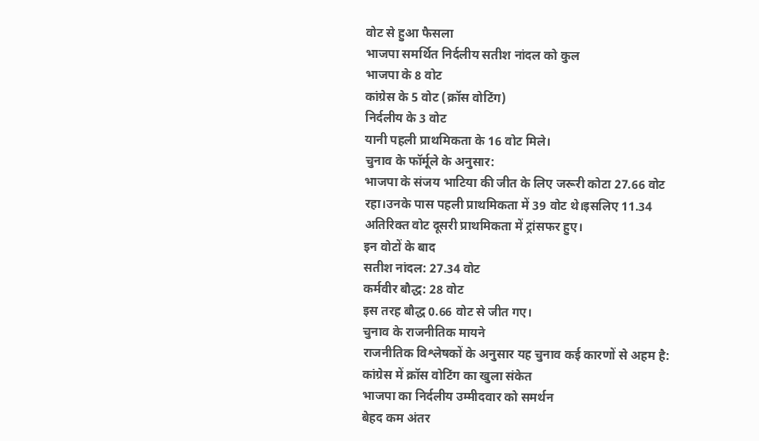वोट से हुआ फैसला
भाजपा समर्थित निर्दलीय सतीश नांदल को कुल
भाजपा के 8 वोट
कांग्रेस के 5 वोट (क्रॉस वोटिंग)
निर्दलीय के 3 वोट
यानी पहली प्राथमिकता के 16 वोट मिले।
चुनाव के फॉर्मूले के अनुसार:
भाजपा के संजय भाटिया की जीत के लिए जरूरी कोटा 27.66 वोट रहा।उनके पास पहली प्राथमिकता में 39 वोट थे।इसलिए 11.34 अतिरिक्त वोट दूसरी प्राथमिकता में ट्रांसफर हुए।
इन वोटों के बाद
सतीश नांदल: 27.34 वोट
कर्मवीर बौद्ध: 28 वोट
इस तरह बौद्ध 0.66 वोट से जीत गए।
चुनाव के राजनीतिक मायने
राजनीतिक विश्लेषकों के अनुसार यह चुनाव कई कारणों से अहम है:
कांग्रेस में क्रॉस वोटिंग का खुला संकेत
भाजपा का निर्दलीय उम्मीदवार को समर्थन
बेहद कम अंतर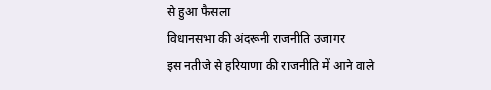से हुआ फैसला
विधानसभा की अंदरूनी राजनीति उजागर
इस नतीजे से हरियाणा की राजनीति में आने वाले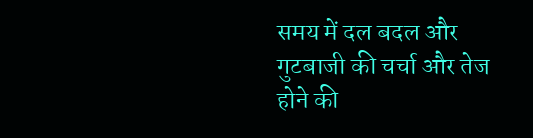समय में दल बदल और गुटबाजी की चर्चा और तेज होने की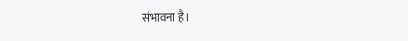संभावना है।